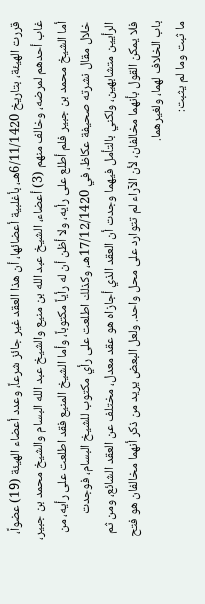قررت الهيئة، بتاريخ 6/11/1420هـ، بأغلبية أعضائها، أن هذا العقد غير جائز شرعاً، وعدد أعضاء الهيئة (19) عضواً، غاب أحدهم لمرضه، وخالف منهم (3) أعضاء، الشيخ عبد الله بن منيع والشيخ عبد الله البسام والشيخ محمد بن جبير، أما الشيخ محمد بن جبير فلم أطلع على رأيه، ولا أظن أن له رأياً مكتوباً، وأما الشيخ المنيع فقد اطلعت على رأيه، من خلال مقال نشرته صحيفة عكاظ، في 17/12/1420هـ، وكذلك اطلعت على رأي مكتوب للشيخ البسام، فوجدت الرأيين متشابهين، ولكني بالتأمل فيهما وجدت أن العقد الذي أجازاه هو عقد معدل، مختلف عن العقد الشائع، ومن ثم فلا يمكن القول بأنهما مخالفان، لأن الآراء لم تتوارد على محل واحد. ولعل البعض يريد من ذكر أنهما مخالفان هو فتح باب الخلاف لهما، ولغيرهما.
ما ثبت وما لم يثبت: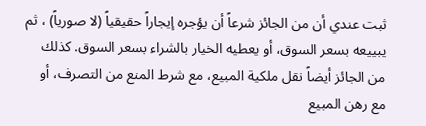ثبت عندي أن من الجائز شرعاً أن يؤجره إيجاراً حقيقياً (لا صورياً) ، ثم يبييعه بسعر السوق، أو يعطيه الخيار بالشراء بسعر السوق. كذلك من الجائز أيضاً نقل ملكية المبيع، مع شرط المنع من التصرف، أو مع رهن المبيع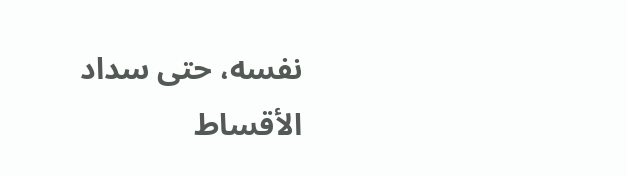نفسه، حتى سداد الأقساط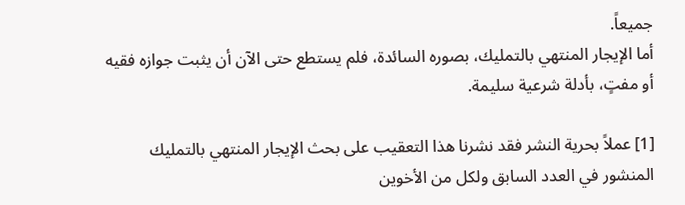جميعاً.
أما الإيجار المنتهي بالتمليك، بصوره السائدة، فلم يستطع حتى الآن أن يثبت جوازه فقيه أو مفتٍ، بأدلة شرعية سليمة.

[1] عملاً بحرية النشر فقد نشرنا هذا التعقيب على بحث الإيجار المنتهي بالتمليك المنشور في العدد السابق ولكل من الأخوين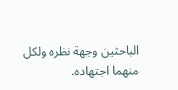الباحثين وجهة نظره ولكل منهما اجتهاده.